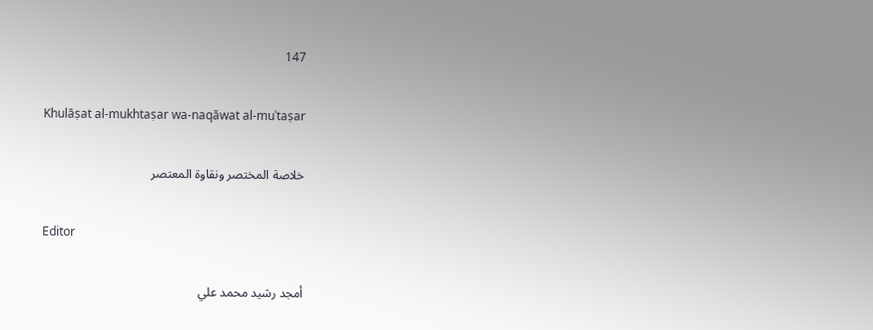147

Khulāṣat al-mukhtaṣar wa-naqāwat al-muʿtaṣar

خلاصة المختصر ونقاوة المعتصر

Editor

أمجد رشيد محمد علي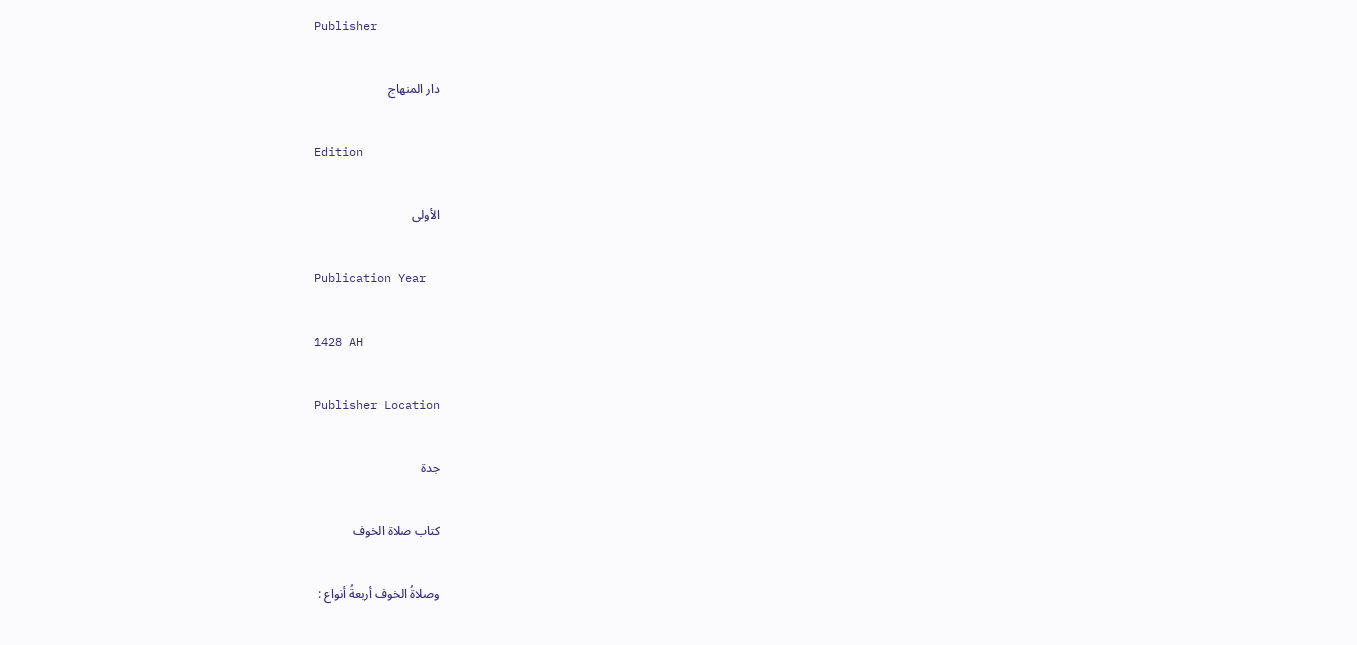Publisher

دار المنهاج

Edition

الأولى

Publication Year

1428 AH

Publisher Location

جدة

كتاب صلاة الخوف

وصلاةُ الخوف أربعةُ أنواع :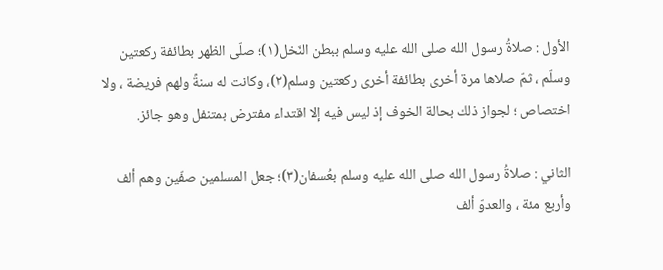الأول : صلاةُ رسول الله صلى الله عليه وسلم ببطن النّخل(١)؛ صلّى الظهر بطائفة ركعتين وسلّم ، ثمّ صلاها مرة أخرى بطائفة أخرى ركعتين وسلم(٢)، وكانت له سنةً ولهم فريضة ، ولا اختصاص ؛ لجواز ذلك بحالة الخوف إذ ليس فيه إلا اقتداء مفترض بمتنفل وهو جائز.

الثاني : صلاةُ رسول الله صلى الله عليه وسلم بعُسفان(٣)؛ جعل المسلمين صفّين وهم ألف وأربع مئة ، والعدوّ ألف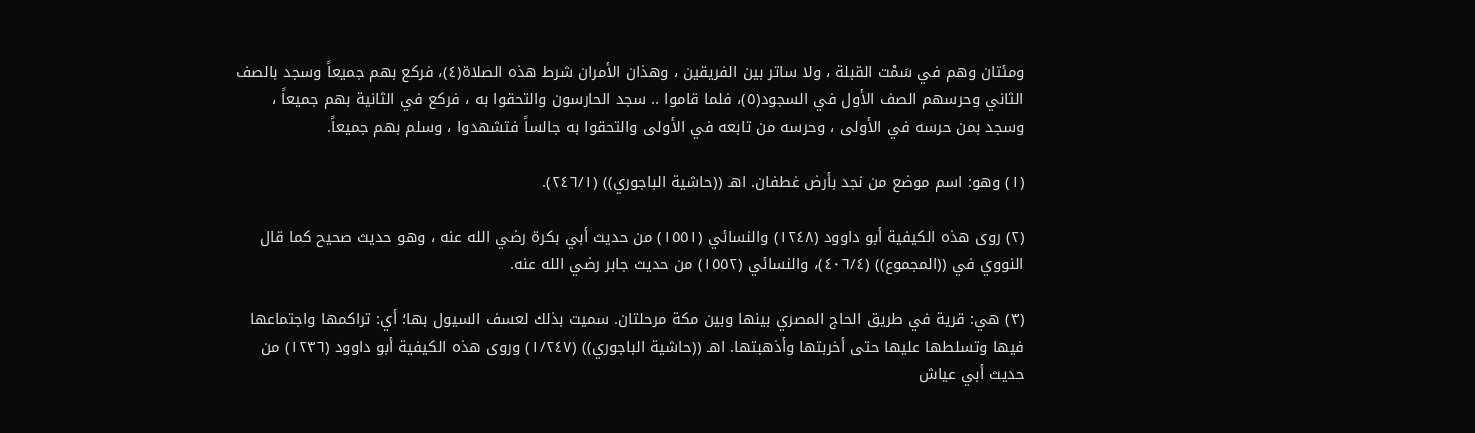ومئتان وهم في سَمْت القبلة ، ولا ساتر بين الفريقين ، وهذان الأمران شرط هذه الصلاة(٤)، فركع بهم جميعاً وسجد بالصف الثاني وحرسهم الصف الأول في السجود(٥)، فلما قاموا .. سجد الحارسون والتحقوا به ، فركع في الثانية بهم جميعاً ، وسجد بمن حرسه في الأولى ، وحرسه من تابعه في الأولى والتحقوا به جالساً فتشهدوا ، وسلم بهم جميعاً.

(١) وهو: اسم موضع من نجد بأرض غطفان. اهـ ((حاشية الباجوري)) (٢٤٦/١).

(٢) روى هذه الكيفية أبو داوود (١٢٤٨) والنسائي (١٥٥١) من حديث أبي بكرة رضي الله عنه ، وهو حديث صحيح كما قال النووي في ((المجموع)) (٤٠٦/٤)، والنسائي (١٥٥٢) من حديث جابر رضي الله عنه.

(٣) هي: قرية في طريق الحاج المصري بينها وبين مكة مرحلتان. سميت بذلك لعسف السيول بها؛ أي: تراكمها واجتماعها فيها وتسلطها عليها حتى أخربتها وأذهبتها. اهـ ((حاشية الباجوري)) (١/٢٤٧) وروى هذه الكيفية أبو داوود (١٢٣٦) من حديث أبي عياش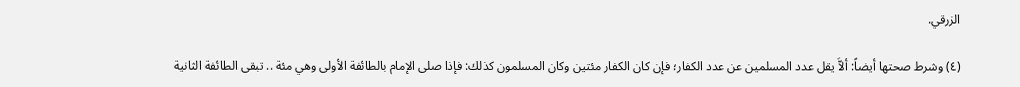الزرقي.

(٤) وشرط صحتها أيضاً: ألاَّ يقل عدد المسلمين عن عدد الكفار؛ فإن كان الكفار مئتين وكان المسلمون كذلك: فإذا صلى الإمام بالطائفة الأولى وهي مئة .. تبقى الطائفة الثانية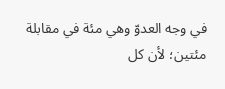في وجه العدوّ وهي مئة في مقابلة مئتين؛ لأن كل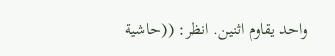واحد يقاوم اثنين. انظر: ((حاشية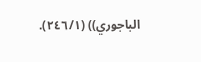الباجوري)) (٢٤٦/١).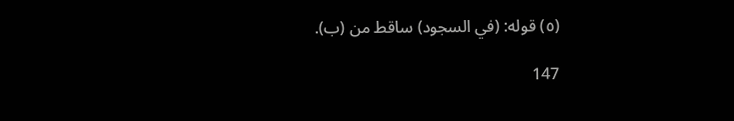(٥) قوله: (في السجود) ساقط من (ب).

147